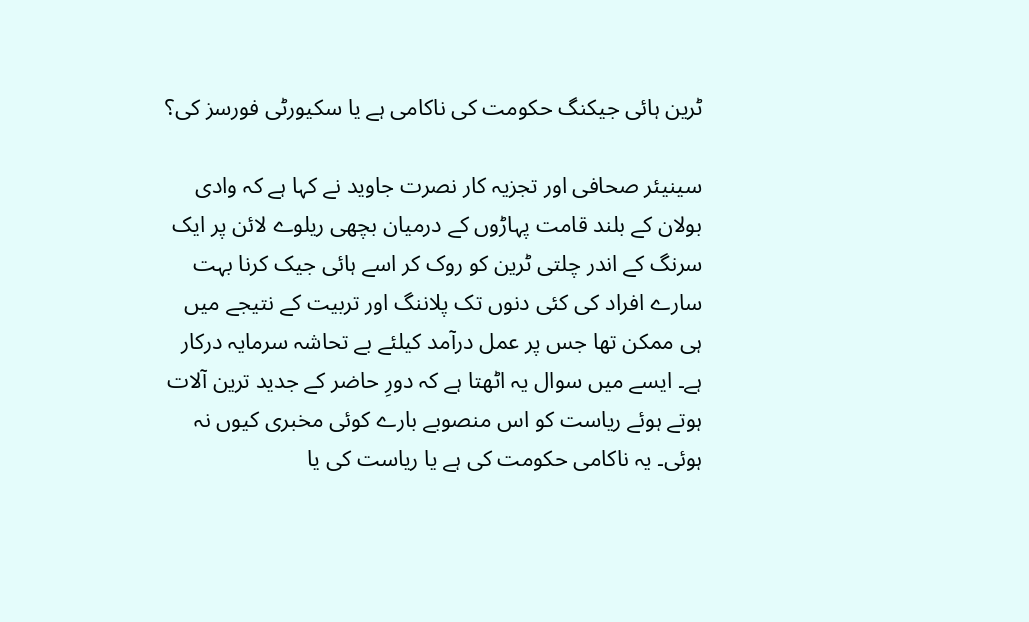ٹرین ہائی جیکنگ حکومت کی ناکامی ہے یا سکیورٹی فورسز کی؟

سینیئر صحافی اور تجزیہ کار نصرت جاوید نے کہا ہے کہ وادی بولان کے بلند قامت پہاڑوں کے درمیان بچھی ریلوے لائن پر ایک سرنگ کے اندر چلتی ٹرین کو روک کر اسے ہائی جیک کرنا بہت سارے افراد کی کئی دنوں تک پلاننگ اور تربیت کے نتیجے میں ہی ممکن تھا جس پر عمل درآمد کیلئے بے تحاشہ سرمایہ درکار ہے۔ ایسے میں سوال یہ اٹھتا ہے کہ دورِ حاضر کے جدید ترین آلات ہوتے ہوئے ریاست کو اس منصوبے بارے کوئی مخبری کیوں نہ ہوئی۔ یہ ناکامی حکومت کی ہے یا ریاست کی یا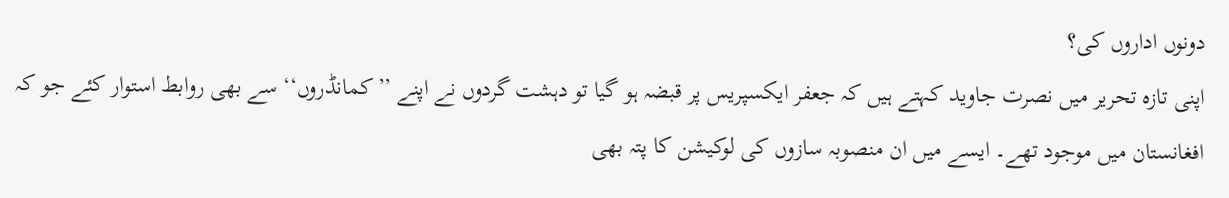دونوں اداروں کی؟
اپنی تازہ تحریر میں نصرت جاوید کہتے ہیں کہ جعفر ایکسپریس پر قبضہ ہو گیا تو دہشت گردوں نے اپنے ’’کمانڈروں‘‘ سے بھی روابط استوار کئے جو کہ افغانستان میں موجود تھے۔ ایسے میں ان منصوبہ سازوں کی لوکیشن کا پتہ بھی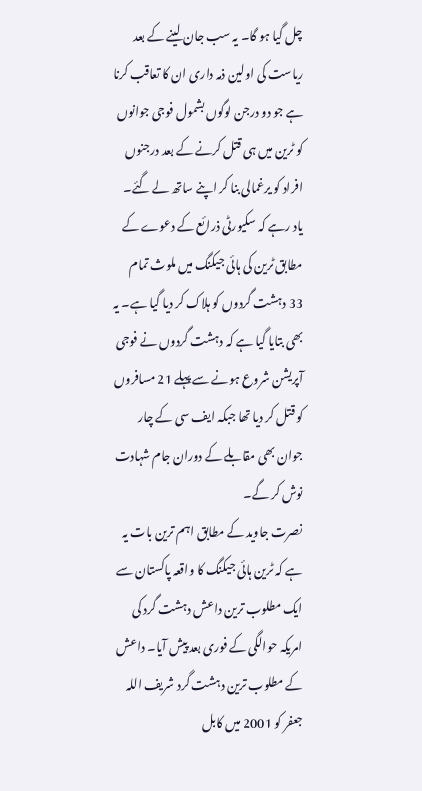چل گیا ہو گا۔ یہ سب جان لینے کے بعد ریاست کی اولین ذمہ داری ان کا تعاقب کرنا ہے جو دو درجن لوگوں بشمول فوجی جوانوں کو ٹرین میں ہی قتل کرنے کے بعد درجنوں افراد کو یرغمالی بنا کر اپنے ساتھ لے گئے۔ یاد رہے کہ سکیورٹی ذرائع کے دعوے کے مطابق ٹرین کی ہائی جیکنگ میں ملوث تمام 33 دہشت گردوں کو ہلاک کر دیا گیا ہے۔ یہ بھی بتایا گیا ہے کہ دہشت گردوں نے فوجی آپریشن شروع ہونے سے پہلے 21 مسافروں کو قتل کر دیا تھا جبکہ ایف سی کے چار جوان بھی مقابلے کے دوران جام شہادت نوش کر گے۔
نصرت جاوید کے مطابق اہم ترین بات یہ ہے کہ ٹرین ہائی جیکنگ کا واقعہ پاکستان سے ایک مطلوب ترین داعش دہشت گرد کی امریکہ حوالگی کے فوری بعد پیش آیا۔ داعش کے مطلوب ترین دہشت گرد شریف اللہ جعفر کو 2001 میں کابل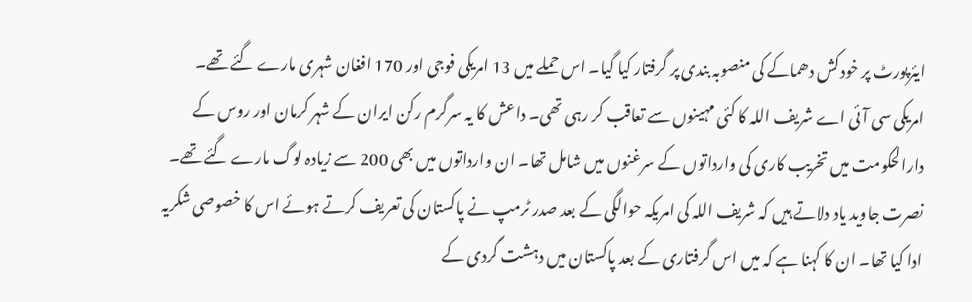ایئرپورٹ پر خودکش دھماکے کی منصوبہ بندی پر گرفتار کیا گیا۔ اس حملے میں 13 امریکی فوجی اور 170 افغان شہری مارے گئے تھے۔ امریکی سی آئی اے شریف اللہ کا کئی مہینوں سے تعاقب کر رہی تھی۔ داعش کا یہ سرگرم رکن ایران کے شہر کرمان اور روس کے دارالحکومت میں تخریب کاری کی وارداتوں کے سرغنوں میں شامل تھا۔ ان وارداتوں میں بھی 200 سے زیادہ لوگ مارے گئے تھے۔
نصرت جاوید یاد دلاتے ہیں کہ شریف اللہ کی امریکہ حوالگی کے بعد صدر ٹرمپ نے پاکستان کی تعریف کرتے ہوئے اس کا خصوصی شکریہ ادا کیا تھا۔ ان کا کہنا ہے کہ میں اس گرفتاری کے بعد پاکستان میں دہشت گردی کے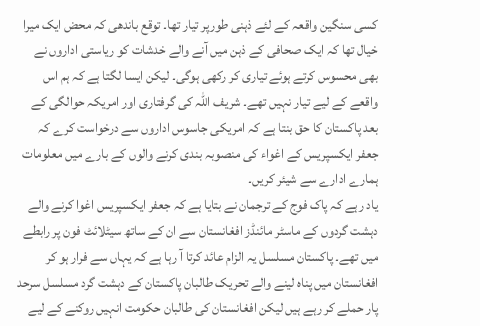کسی سنگین واقعہ کے لئے ذہنی طورپر تیار تھا۔ توقع باندھی کہ محض ایک میرا خیال تھا کہ ایک صحافی کے ذہن میں آنے والے خدشات کو ریاستی اداروں نے بھی محسوس کرتے ہوئے تیاری کر رکھی ہوگی۔ لیکن ایسا لگتا ہے کہ ہم اس واقعے کے لیے تیار نہیں تھے۔ شریف اللہ کی گرفتاری اور امریکہ حوالگی کے بعد پاکستان کا حق بنتا ہے کہ امریکی جاسوس اداروں سے درخواست کرے کہ جعفر ایکسپریس کے اغواء کی منصوبہ بندی کرنے والوں کے بارے میں معلومات ہمارے ادارے سے شیئر کریں۔
یاد رہے کہ پاک فوج کے ترجمان نے بتایا ہے کہ جعفر ایکسپریس اغوا کرنے والے دہشت گردوں کے ماسٹر مائنڈز افغانستان سے ان کے ساتھ سیٹلائٹ فون پر رابطے میں تھے۔ پاکستان مسلسل یہ الزام عائد کرتا آ رہا ہے کہ یہاں سے فرار ہو کر افغانستان میں پناہ لینے والے تحریک طالبان پاکستان کے دہشت گرد مسلسل سرحد پار حملے کر رہے ہیں لیکن افغانستان کی طالبان حکومت انہیں روکنے کے لیے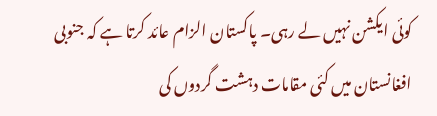کوئی ایکشن نہیں لے رہی۔ پاکستان الزام عائد کرتا ہے کہ جنوبی افغانستان میں کئی مقامات دہشت گردوں کی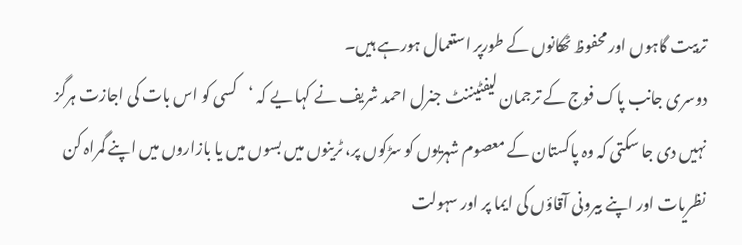تربیت گاہوں اور محفوظ ٹھکانوں کے طورپر استعمال ہورہے ہیں۔
دوسری جانب پاک فوج کے ترجمان لیفٹیننٹ جنرل احمد شریف نے کہا یے کہ ‘کسی کو اس بات کی اجازت ہرگز نہیں دی جا سکتی کہ وہ پاکستان کے معصوم شہریوں کو سڑکوں پر، ٹرینوں میں بسوں میں یا بازاروں میں اپنے گمراہ کن نظریات اور اپنے بیرونی آقاؤں کی ایما پر اور سہولت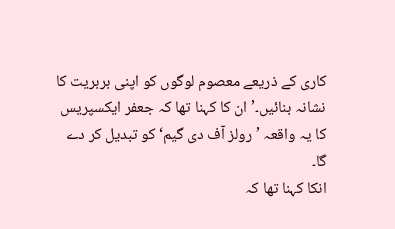کاری کے ذریعے معصوم لوگوں کو اپنی بربریت کا نشانہ بنائیں۔’ ان کا کہنا تھا کہ جعفر ایکسپریس کا یہ واقعہ ’رولز آف دی گیم‘ کو تبدیل کر دے گا۔
انکا کہنا تھا کہ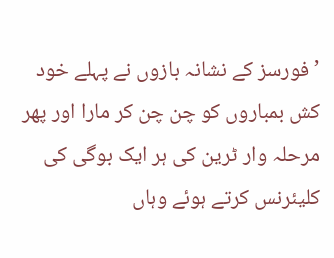’فورسز کے نشانہ بازوں نے پہلے خود کش بمباروں کو چن چن کر مارا اور پھر مرحلہ وار ٹرین کی ہر ایک بوگی کی کلیئرنس کرتے ہوئے وہاں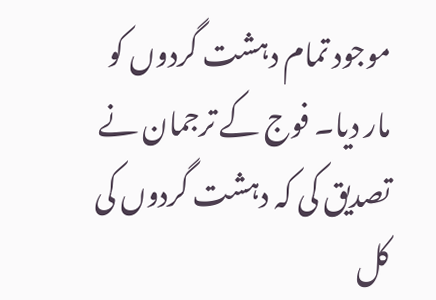موجود تمام دہشت گردوں کو مار دیا۔ فوج کے ترجمان نے تصدیق کی کہ دہشت گردوں کی کل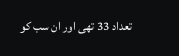تعداد 33 تھی اور ان سب کو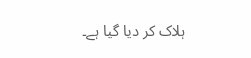ہلاک کر دیا گیا ہے۔